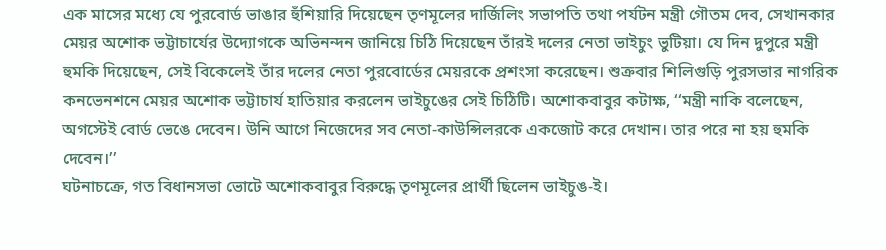এক মাসের মধ্যে যে পুরবোর্ড ভাঙার হুঁশিয়ারি দিয়েছেন তৃণমূলের দার্জিলিং সভাপতি তথা পর্যটন মন্ত্রী গৌতম দেব, সেখানকার মেয়র অশোক ভট্টাচার্যের উদ্যোগকে অভিনন্দন জানিয়ে চিঠি দিয়েছেন তাঁরই দলের নেতা ভাইচুং ভুটিয়া। যে দিন দুপুরে মন্ত্রী হুমকি দিয়েছেন, সেই বিকেলেই তাঁর দলের নেতা পুরবোর্ডের মেয়রকে প্রশংসা করেছেন। শুক্রবার শিলিগুড়ি পুরসভার নাগরিক কনভেনশনে মেয়র অশোক ভট্টাচার্য হাতিয়ার করলেন ভাইচুঙের সেই চিঠিটি। অশোকবাবুর কটাক্ষ, ‘‘মন্ত্রী নাকি বলেছেন, অগস্টেই বোর্ড ভেঙে দেবেন। উনি আগে নিজেদের সব নেতা-কাউন্সিলরকে একজোট করে দেখান। তার পরে না হয় হুমকি দেবেন।’’
ঘটনাচক্রে, গত বিধানসভা ভোটে অশোকবাবুর বিরুদ্ধে তৃণমূলের প্রার্থী ছিলেন ভাইচুঙ-ই।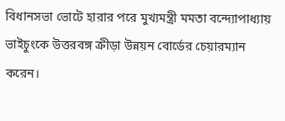বিধানসভা ভোটে হারার পরে মুখ্যমন্ত্রী মমতা বন্দ্যোপাধ্যায় ভাইচুংকে উত্তরবঙ্গ ক্রীড়া উন্নয়ন বোর্ডের চেয়ারম্যান করেন।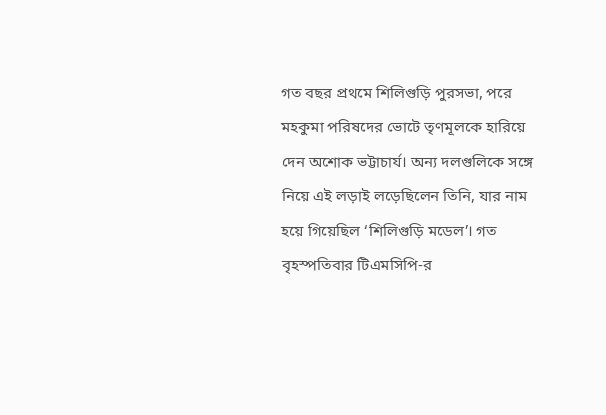গত বছর প্রথমে শিলিগুড়ি পুরসভা, পরে মহকুমা পরিষদের ভোটে তৃণমূলকে হারিয়ে দেন অশোক ভট্টাচার্য। অন্য দলগুলিকে সঙ্গে নিয়ে এই লড়াই লড়েছিলেন তিনি, যার নাম হয়ে গিয়েছিল ‘শিলিগুড়ি মডেল’। গত বৃহস্পতিবার টিএমসিপি-র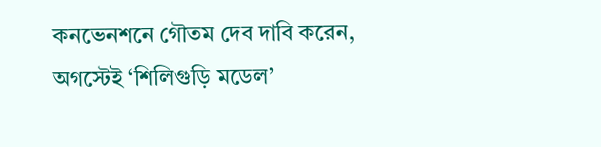কনভেনশনে গৌতম দেব দাবি করেন, অগস্টেই ‘শিলিগুড়ি মডেল’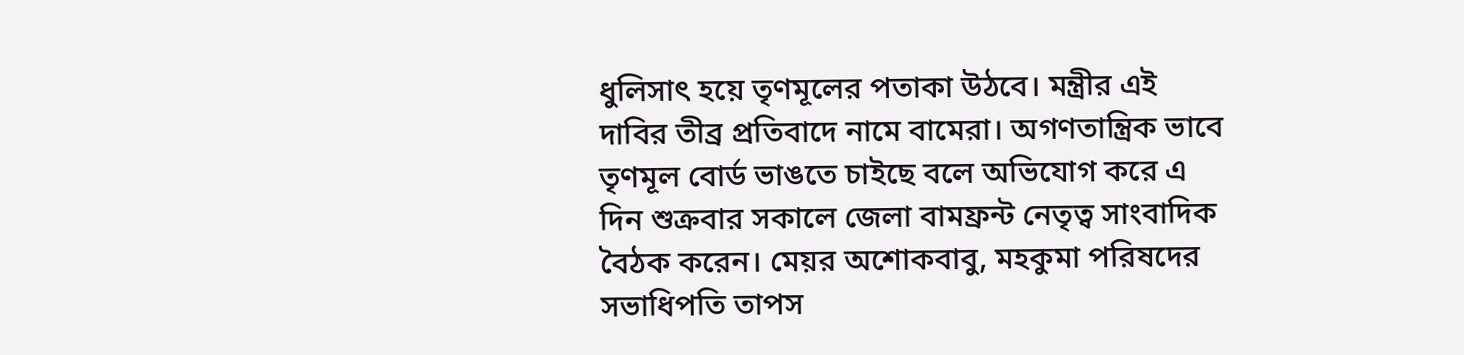ধুলিসাৎ হয়ে তৃণমূলের পতাকা উঠবে। মন্ত্রীর এই দাবির তীব্র প্রতিবাদে নামে বামেরা। অগণতান্ত্রিক ভাবে তৃণমূল বোর্ড ভাঙতে চাইছে বলে অভিযোগ করে এ দিন শুক্রবার সকালে জেলা বামফ্রন্ট নেতৃত্ব সাংবাদিক বৈঠক করেন। মেয়র অশোকবাবু, মহকুমা পরিষদের সভাধিপতি তাপস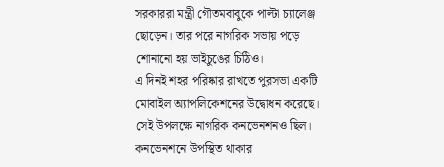সরকাররা মন্ত্রী গৌতমবাবুকে পাল্টা চ্যালেঞ্জ ছোড়েন। তার পরে নাগরিক সভায় পড়ে শোনানো হয় ভাইচুঙের চিঠিও।
এ দিনই শহর পরিষ্কার রাখতে পুরসভা একটি মোবাইল অ্যাপলিকেশনের উদ্বোধন করেছে। সেই উপলক্ষে নাগরিক কনভেনশনও ছিল। কনভেনশনে উপস্থিত থাকার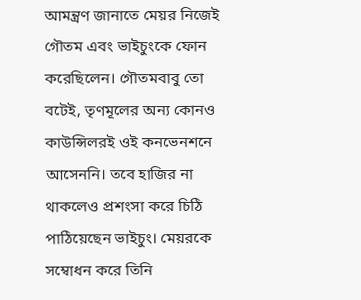আমন্ত্রণ জানাতে মেয়র নিজেই গৌতম এবং ভাইচুংকে ফোন করেছিলেন। গৌতমবাবু তো বটেই, তৃণমূলের অন্য কোনও কাউন্সিলরই ওই কনভেনশনে আসেননি। তবে হাজির না থাকলেও প্রশংসা করে চিঠি পাঠিয়েছেন ভাইচুং। মেয়রকে সম্বোধন করে তিনি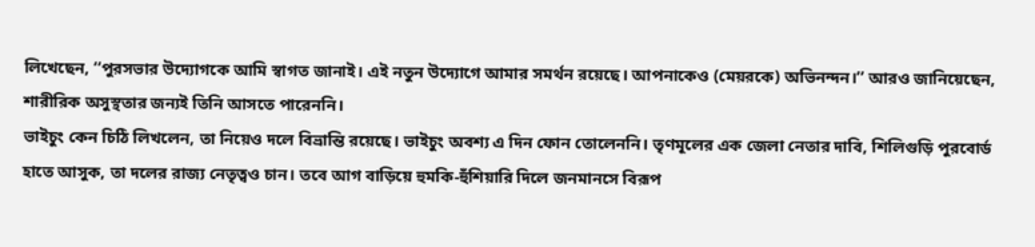লিখেছেন, ‘‘পুরসভার উদ্যোগকে আমি স্বাগত জানাই। এই নতুন উদ্যোগে আমার সমর্থন রয়েছে। আপনাকেও (মেয়রকে) অভিনন্দন।’’ আরও জানিয়েছেন, শারীরিক অসুস্থতার জন্যই তিনি আসতে পারেননি।
ভাইচুং কেন চিঠি লিখলেন, তা নিয়েও দলে বিভ্রান্তি রয়েছে। ভাইচুং অবশ্য এ দিন ফোন তোলেননি। তৃণমূলের এক জেলা নেতার দাবি, শিলিগুড়ি পুরবোর্ড হাতে আসুক, তা দলের রাজ্য নেতৃত্বও চান। তবে আগ বাড়িয়ে হুমকি-হুঁশিয়ারি দিলে জনমানসে বিরূপ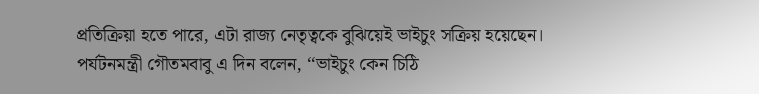প্রতিক্রিয়া হতে পারে, এটা রাজ্য নেতৃত্বকে বুঝিয়েই ভাইচুং সক্রিয় হয়েছেন। পর্যটনমন্ত্রী গৌতমবাবু এ দিন বলেন, ‘‘ভাইচুং কেন চিঠি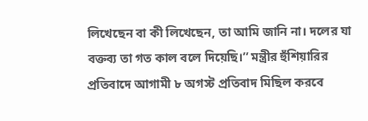লিখেছেন বা কী লিখেছেন, তা আমি জানি না। দলের যা বক্তব্য তা গত কাল বলে দিয়েছি।’’ মন্ত্রীর হুঁশিয়ারির প্রতিবাদে আগামী ৮ অগস্ট প্রতিবাদ মিছিল করবে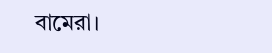বামেরা।